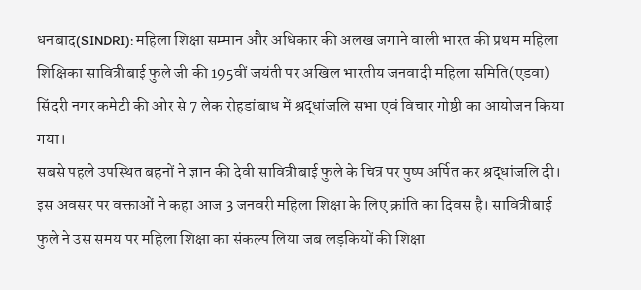धनबाद(SINDRI): महिला शिक्षा सम्मान और अधिकार की अलख जगाने वाली भारत की प्रथम महिला शिक्षिका सावित्रीबाई फुले जी की 195वीं जयंती पर अखिल भारतीय जनवादी महिला समिति(एडवा) सिंदरी नगर कमेटी की ओर से 7 लेक रोहडांबाध में श्रद्धांजलि सभा एवं विचार गोष्ठी का आयोजन किया गया।
सबसे पहले उपस्थित बहनों ने ज्ञान की देवी सावित्रीबाई फुले के चित्र पर पुष्प अर्पित कर श्रद्धांजलि दी।
इस अवसर पर वक्ताओं ने कहा आज 3 जनवरी महिला शिक्षा के लिए क्रांति का दिवस है। सावित्रीबाई फुले ने उस समय पर महिला शिक्षा का संकल्प लिया जब लड़कियों की शिक्षा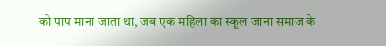को पाप माना जाता था, जब एक महिला का स्कूल जाना समाज के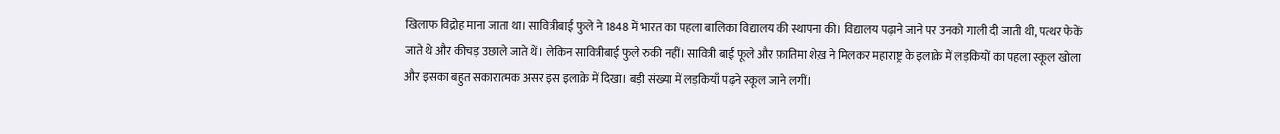खिलाफ विद्रोह माना जाता था। सावित्रीबाई फुले ने 1848 में भारत का पहला बालिका विद्यालय की स्थापना की। विद्यालय पढ़ाने जाने पर उनको गाली दी जाती थी, पत्थर फेकें जाते थे और कीचड़ उछाले जाते थें। लेकिन सावित्रीबाई फुले रुकी नहीं। सावित्री बाई फूले और फ़ातिमा शेख़ ने मिलकर महाराष्ट्र के इलाक़े में लड़कियों का पहला स्कूल खोला और इसका बहुत सकारात्मक असर इस इलाक़े में दिखा। बड़ी संख्या में लड़कियाँ पढ़ने स्कूल जाने लगीं।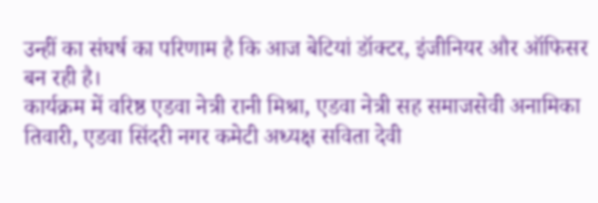उन्हीं का संघर्ष का परिणाम है कि आज बेटियां डॉक्टर, इंजीनियर और ऑफिसर बन रही है।
कार्यक्रम में वरिष्ठ एडवा नेत्री रानी मिश्रा, एडवा नेत्री सह समाजसेवी अनामिका तिवारी, एडवा सिंदरी नगर कमेटी अध्यक्ष सविता देवी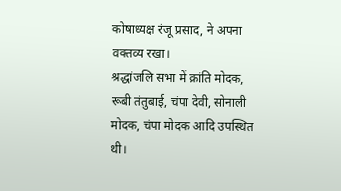कोषाध्यक्ष रंजू प्रसाद, ने अपना वक्तव्य रखा।
श्रद्धांजलि सभा में क्रांति मोदक, रूबी तंतुबाई, चंपा देवी, सोनाली मोदक, चंपा मोदक आदि उपस्थित थी।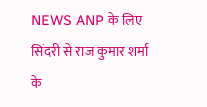NEWS ANP के लिए सिंदरी से राज कुमार शर्मा के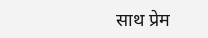साथ प्रेम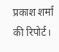प्रकाश शर्मा की रिपोर्ट।